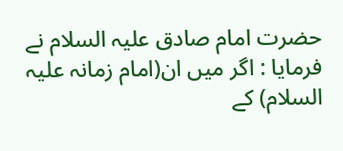حضرت امام صادق علیہ السلام نے فرمایا : اگر میں ان(امام زمانہ علیہ السلام) کے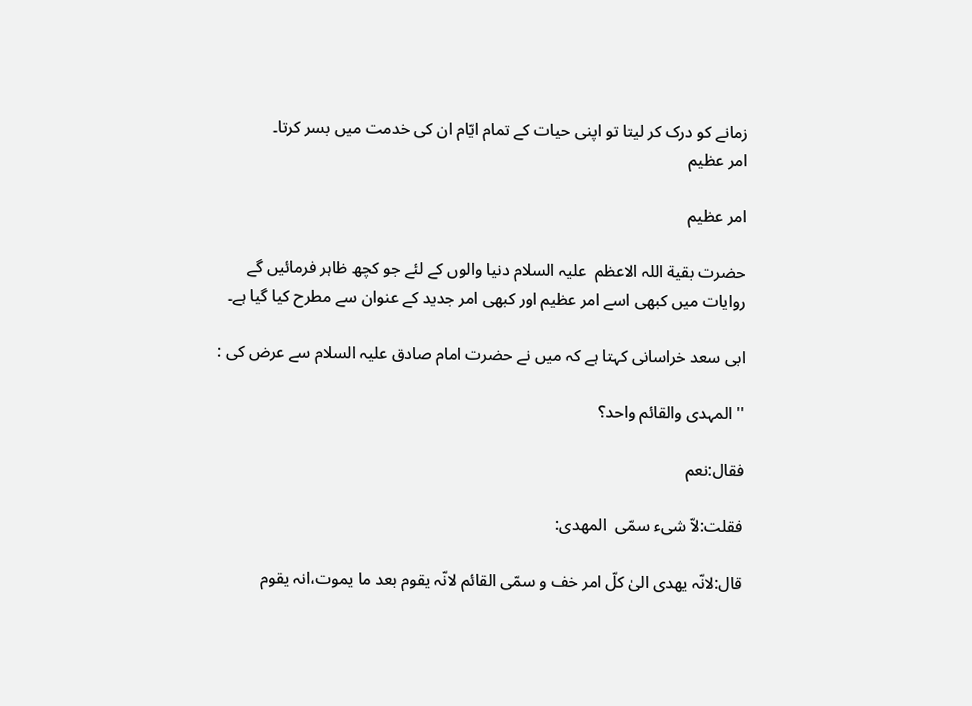زمانے کو درک کر لیتا تو اپنی حیات کے تمام ایّام ان کی خدمت میں بسر کرتا۔
امر عظیم

امر عظیم

حضرت بقیة اللہ الاعظم  علیہ السلام دنیا والوں کے لئے جو کچھ ظاہر فرمائیں گے روایات میں کبھی اسے امر عظیم اور کبھی امر جدید کے عنوان سے مطرح کیا گیا ہے۔

ابی سعد خراسانی کہتا ہے کہ میں نے حضرت امام صادق علیہ السلام سے عرض کی :

'' المہدی والقائم واحد؟

فقال:نعم

فقلت:لاّ شیء سمّی  المھدی:

قال:لانّہ یھدی الیٰ کلّ امر خف و سمّی القائم لانّہ یقوم بعد ما یموت،انہ یقوم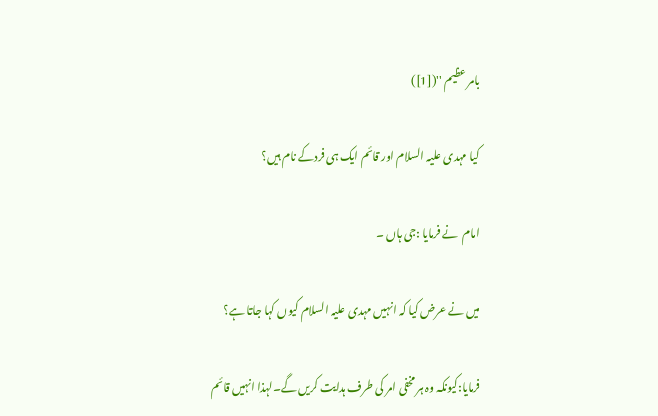بامر عظیم ''([1])

کیا مہدی علیہ السلام اور قائم ایک ہی فردکے نام ہیں؟

امام  نے فرمایا :جی ہاں ۔

میں نے عرض کیا کہ انہیں مہدی علیہ السلام کیوں کہا جاتا ہے؟

فرمایا:کیونکہ وہ ہر مخفی امر کی طرف ہدایت کریں گے۔لہذا انہیں قائم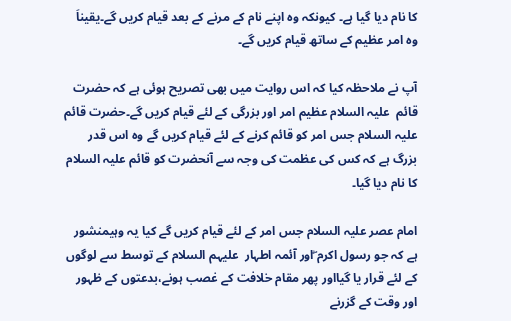کا نام دیا گیا ہے۔ کیونکہ وہ اپنے نام کے مرنے کے بعد قیام کریں گے۔یقیناَ وہ امر عظیم کے ساتھ قیام کریں گے۔

آپ نے ملاحظہ کیا کہ اس روایت میں بھی تصریح ہوئی ہے کہ حضرت قائم  علیہ السلام عظیم امر اور بزرگی کے لئے قیام کریں گے۔حضرت قائم علیہ السلام جس امر کو قائم کرنے کے لئے قیام کریں گے وہ اس قدر بزرگ ہے کہ کس کی عظمت کی وجہ سے آنحضرت کو قائم علیہ السلام  کا نام دیا گیا۔

امام عصر علیہ السلام جس امر کے لئے قیام کریں گے کیا یہ وہیمنشور ہے کہ جو رسول اکرم ۖاور آئمہ اطہار  علیہم السلام کے توسط سے لوگوں کے لئے قرار یا گیااور پھر مقام خلافت کے غصب ہونے،بدعتوں کے ظہور اور وقت کے گزرنے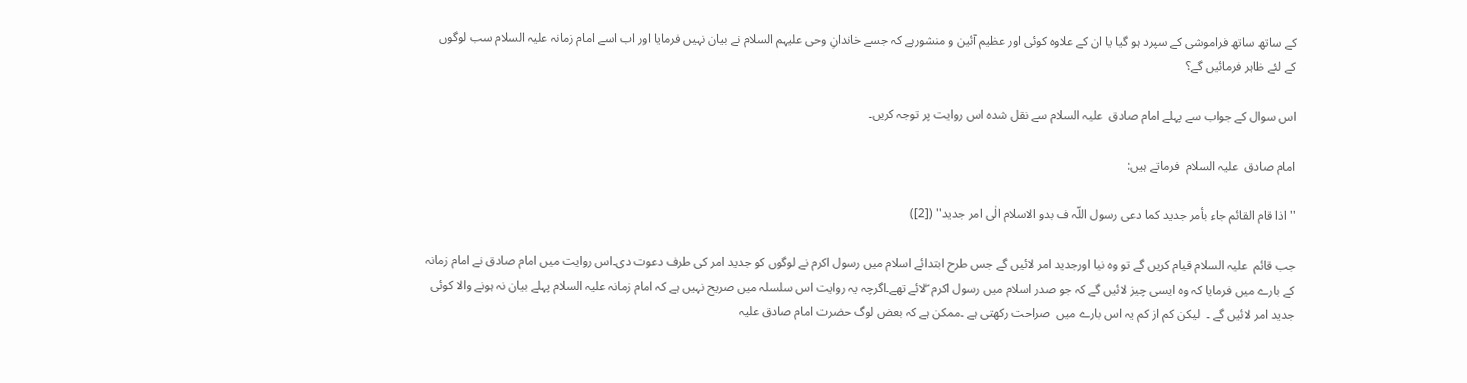کے ساتھ ساتھ فراموشی کے سپرد ہو گیا یا ان کے علاوہ کوئی اور عظیم آئین و منشورہے کہ جسے خاندانِ وحی علیہم السلام نے بیان نہیں فرمایا اور اب اسے امام زمانہ علیہ السلام سب لوگوں کے لئے ظاہر فرمائیں گے؟

اس سوال کے جواب سے پہلے امام صادق  علیہ السلام سے نقل شدہ اس روایت پر توجہ کریں۔

امام صادق  علیہ السلام  فرماتے ہیں:

''اذا قام القائم جاء بأمر جدید کما دعی رسول اللّہ ف بدو الاسلام الٰی امر جدید'' ([2])

جب قائم  علیہ السلام قیام کریں گے تو وہ نیا اورجدید امر لائیں گے جس طرح ابتدائے اسلام میں رسول اکرم نے لوگوں کو جدید امر کی طرف دعوت دی۔اس روایت میں امام صادق نے امام زمانہ کے بارے میں فرمایا کہ وہ ایسی چیز لائیں گے کہ جو صدر اسلام میں رسول اکرم  ۖلائے تھے۔اگرچہ یہ روایت اس سلسلہ میں صریح نہیں ہے کہ امام زمانہ علیہ السلام پہلے بیان نہ ہونے والا کوئی جدید امر لائیں گے ۔  لیکن کم از کم یہ اس بارے میں  صراحت رکھتی ہے ۔ممکن ہے کہ بعض لوگ حضرت امام صادق علیہ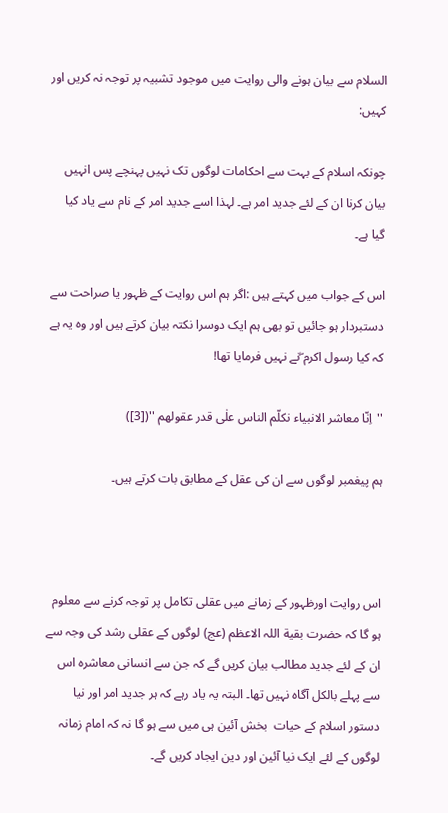السلام سے بیان ہونے والی روایت میں موجود تشبیہ پر توجہ نہ کریں اور کہیں:

چونکہ اسلام کے بہت سے احکامات لوگوں تک نہیں پہنچے پس انہیں  بیان کرنا ان کے لئے جدید امر ہے۔ لہذا اسے جدید امر کے نام سے یاد کیا گیا ہے۔

اس کے جواب میں کہتے ہیں :اگر ہم اس روایت کے ظہور یا صراحت سے دستبردار ہو جائیں تو بھی ہم ایک دوسرا نکتہ بیان کرتے ہیں اور وہ یہ ہے کہ کیا رسول اکرم ۖنے نہیں فرمایا تھا!

''اِنّا معاشر الانبیاء نکلّم الناس علٰی قدر عقولھم ''([3])

ہم پیغمبر لوگوں سے ان کی عقل کے مطابق بات کرتے ہیں۔



اس روایت اورظہور کے زمانے میں عقلی تکامل پر توجہ کرنے سے معلوم ہو گا کہ حضرت بقیة اللہ الاعظم (عج) لوگوں کے عقلی رشد کی وجہ سے ان کے لئے جدید مطالب بیان کریں گے کہ جن سے انسانی معاشرہ اس سے پہلے بالکل آگاہ نہیں تھا۔ البتہ یہ یاد رہے کہ ہر جدید امر اور نیا دستور اسلام کے حیات  بخش آئین ہی میں سے ہو گا نہ کہ امام زمانہ لوگوں کے لئے ایک نیا آئین اور دین ایجاد کریں گے۔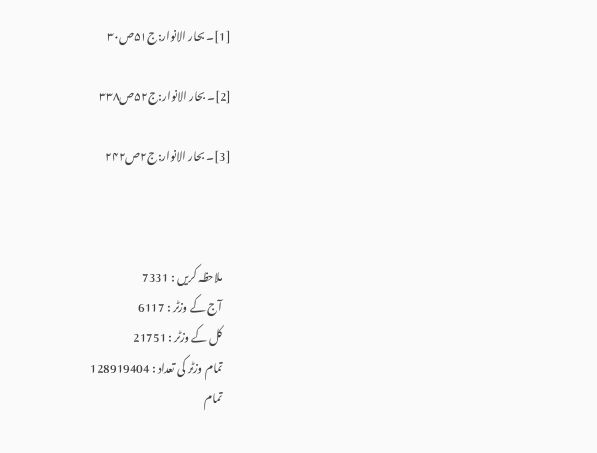[1]۔ بحار الانوار:ج۵۱ص۳۰

[2]۔ بحار الانوار:ج۵۲ص۳۳۸

[3]۔ بحار الانوار:ج۲ص۲۴۲



    ملاحظہ کریں : 7331
    آج کے وزٹر : 6117
    کل کے وزٹر : 21751
    تمام وزٹر کی تعداد : 128919404
    تمام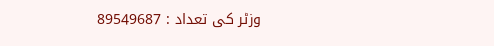وزٹر کی تعداد : 89549687